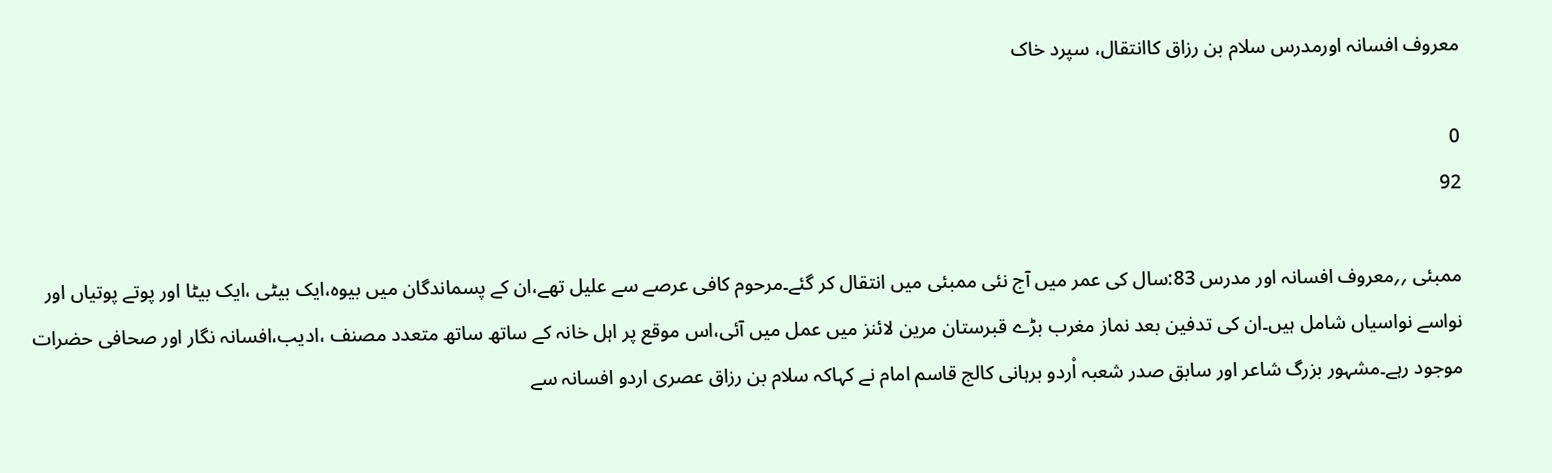معروف افسانہ اورمدرس سلام بن رزاق کاانتقال، سپرد خاک

0
92

ممبئی ؍؍معروف افسانہ اور مدرس 83:سال کی عمر میں آج نئی ممبئی میں انتقال کر گئے۔مرحوم کافی عرصے سے علیل تھے،ان کے پسماندگان میں بیوہ،ایک بیٹی ،ایک بیٹا اور پوتے پوتیاں اور نواسے نواسیاں شامل ہیں۔ان کی تدفین بعد نماز مغرب بڑے قبرستان مرین لائنز میں عمل میں آئی،اس موقع پر اہل خانہ کے ساتھ ساتھ متعدد مصنف ،ادیب،افسانہ نگار اور صحافی حضرات موجود رہے۔مشہور بزرگ شاعر اور سابق صدر شعبہ اْردو برہانی کالج قاسم امام نے کہاکہ سلام بن رزاق عصری اردو افسانہ سے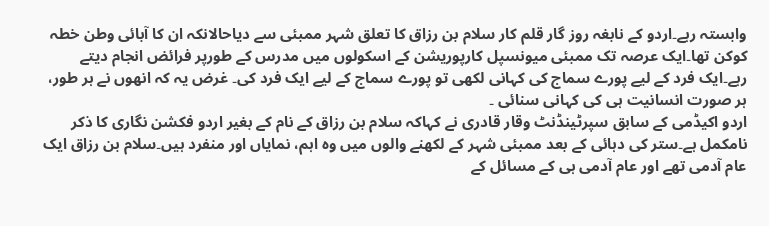وابستہ رہے۔اردو کے نابغہ روز گار قلم کار سلام بن رزاق کا تعلق شہر ممبئی سے دیاحالانکہ ان کا آبائی وطن خطہ کوکن تھا۔ایک عرصہ تک ممبئی میونسپل کارپوریشن کے اسکولوں میں مدرس کے طورپر فرائض انجام دیتے رہے۔ایک فرد کے لیے پورے سماج کی کہانی لکھی تو پورے سماج کے لیے ایک فرد کی۔ غرض یہ کہ انھوں نے ہر طور، ہر صورت انسانیت ہی کی کہانی سنائی ۔
اردو اکیڈمی کے سابق سپرٹینڈنٹ وقار قادری نے کہاکہ سلام بن رزاق کے نام کے بغیر اردو فکشن نگاری کا ذکر نامکمل ہے۔ستر کی دہائی کے بعد ممبئی شہر کے لکھنے والوں میں وہ اہم، نمایاں اور منفرد ہیں۔سلام بن رزاق ایک عام آدمی تھے اور عام آدمی ہی کے مسائل کے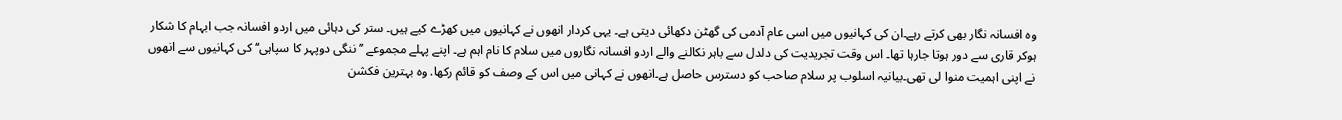وہ افسانہ نگار بھی کرتے رہے۔ان کی کہانیوں میں اسی عام آدمی کی گھٹن دکھائی دیتی ہے۔ یہی کردار انھوں نے کہانیوں میں کھڑے کیے ہیں۔ ستر کی دہائی میں اردو افسانہ جب ابہام کا شکار ہوکر قاری سے دور ہوتا جارہا تھا۔ اس وقت تجریدیت کی دلدل سے باہر نکالنے والے اردو افسانہ نگاروں میں سلام کا نام اہم ہے۔ اپنے پہلے مجموعے ’’ننگی دوپہر کا سپاہی‘‘ کی کہانیوں سے انھوں نے اپنی اہمیت منوا لی تھی۔بیانیہ اسلوب پر سلام صاحب کو دسترس حاصل ہے۔انھوں نے کہانی میں اس کے وصف کو قائم رکھا. وہ بہترین فکشن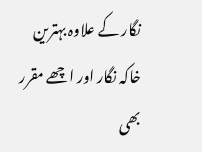نگار کے علاوہ بہترین خاکہ نگار اور اچھے مقرر بھی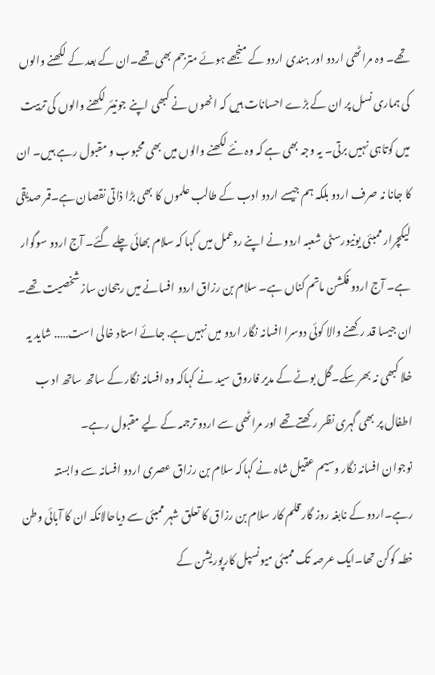تھے۔ وہ مراٹھی اردو اور ہندی اردو کے منجھے ہوئے مترجم بھی تھے۔ان کے بعد کے لکھنے والوں کی ہماری نسل پر ان کے بڑے احسانات ہیں کہ انھوں نے کبھی اپنے جونیئر لکھنے والوں کی تربیت میں کوتاہی نہیں برتی۔ یہ وجہ بھی ہے کہ وہ نئے لکھنے والوں میں بھی محبوب و مقبول رہے ہیں۔ ان کا جانا نہ صرف اردو بلکہ ہم جیسے اردو ادب کے طالب علموں کا بھی بڑا ذاتی نقصان ہے۔قمر صدیقی لیکچرار ممبئی یونیورسٹی شعبہ اردو نے اپنے ردعمل میں کہا کہ سلام بھائی چلے گئے۔ آج اردو سوگوار ہے۔ آج اردو فکشن ماتم کناں ہے۔ سلام بن رزاق اردو افسانے میں رجحان ساز شخصیت تھے۔ ان جیسا قد رکھنے والا کوئی دوسرا افسانہ نگار اردو میں نہیں ہے. جائے استاد خالی است….. شاید یہ خلا کبھی نہ بھر سکے۔گل بوٹے کے مدیر فاروق سید نے کہاکہ وہ افسانہ نگار کے ساتھ ساتھ اد ب اطفال پر بھی گہری نظر رکھتے تھے اور مراٹھی سے اردو ترجمہ کے لیے مقبول رہے۔
نوجوان افسانہ نگار وسیم عقیل شاہ نے کہاکہ سلام بن رزاق عصری اردو افسانہ سے وابستہ رہے۔اردو کے نابغہ روز گار قلم کار سلام بن رزاق کا تعلق شہر ممبئی سے دیاحالانکہ ان کا آبائی وطن خطہ کوکن تھا۔ایک عرصہ تک ممبئی میونسپل کارپوریشن کے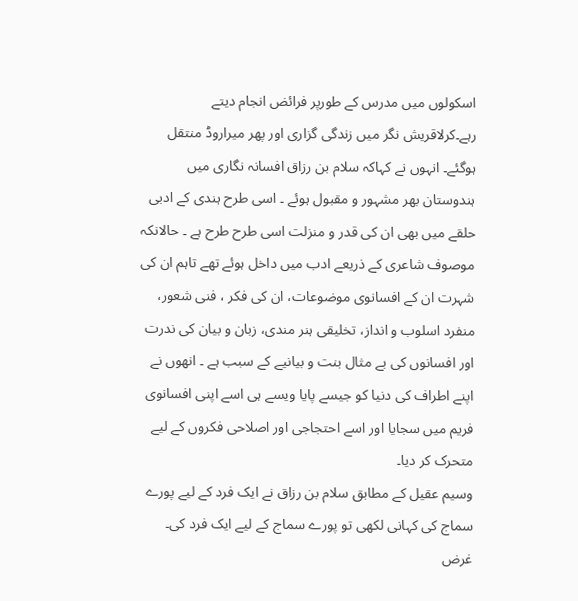اسکولوں میں مدرس کے طورپر فرائض انجام دیتے رہے۔کرلاقریش نگر میں زندگی گزاری اور پھر میراروڈ منتقل ہوگئے۔ انہوں نے کہاکہ سلام بن رزاق افسانہ نگاری میں ہندوستان بھر مشہور و مقبول ہوئے ۔ اسی طرح ہندی کے ادبی حلقے میں بھی ان کی قدر و منزلت اسی طرح طرح ہے ۔ حالانکہ موصوف شاعری کے ذریعے ادب میں داخل ہوئے تھے تاہم ان کی شہرت ان کے افسانوی موضوعات، ان کی فکر ، فنی شعور، منفرد اسلوب و انداز، تخلیقی ہنر مندی، زبان و بیان کی ندرت اور افسانوں کی بے مثال بنت و بیانیے کے سبب ہے ۔ انھوں نے اپنے اطراف کی دنیا کو جیسے پایا ویسے ہی اسے اپنی افسانوی فریم میں سجایا اور اسے احتجاجی اور اصلاحی فکروں کے لیے متحرک کر دیا۔
وسیم عقیل کے مطابق سلام بن رزاق نے ایک فرد کے لیے پورے سماج کی کہانی لکھی تو پورے سماج کے لیے ایک فرد کی۔ غرض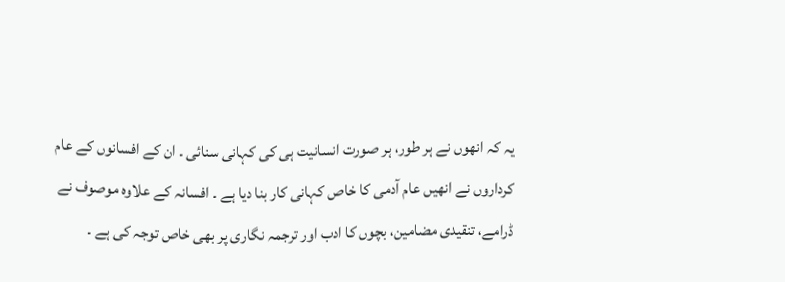یہ کہ انھوں نے ہر طور، ہر صورت انسانیت ہی کی کہانی سنائی ۔ ان کے افسانوں کے عام کرداروں نے انھیں عام آدمی کا خاص کہانی کار بنا دیا ہے ۔ افسانہ کے علاوہ موصوف نے ڈرامے، تنقیدی مضامین، بچوں کا ادب اور ترجمہ نگاری پر بھی خاص توجہ کی ہے ۔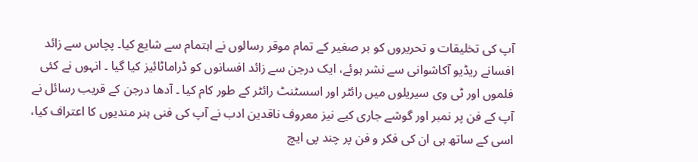آپ کی تخلیقات و تحریروں کو بر صغیر کے تمام موقر رسالوں نے اہتمام سے شایع کیا۔ پچاس سے زائد افسانے ریڈیو آکاشوانی سے نشر ہوئے، ایک درجن سے زائد افسانوں کو ڈراماٹائیز کیا گیا ۔ انہوں نے کئی فلموں اور ٹی وی سیریلوں میں رائٹر اور اسسٹنٹ رائٹر کے طور کام کیا ۔ آدھا درجن کے قریب رسائل نے آپ کے فن پر نمبر اور گوشے جاری کیے نیز معروف ناقدین ادب نے آپ کی فنی ہنر مندیوں کا اعتراف کیا، اسی کے ساتھ ہی ان کی فکر و فن پر چند پی ایچ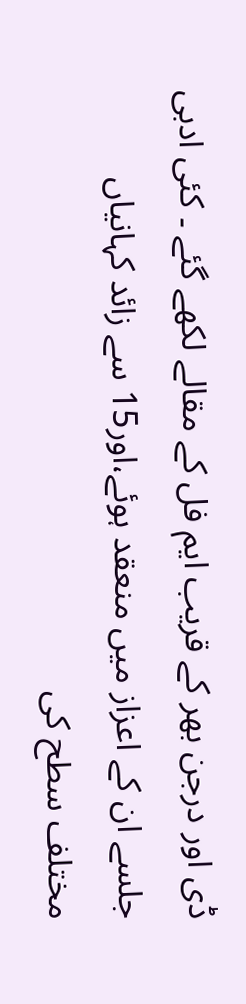ڈی اور درجن بھر کے قریب ایم فل کے مقالے لکھے گئے ۔ کئی ادبی جلسے ان کے اعزاز میں منعقد ہوئے،اور15 سے زائد کہانیاں مختلف سطح کی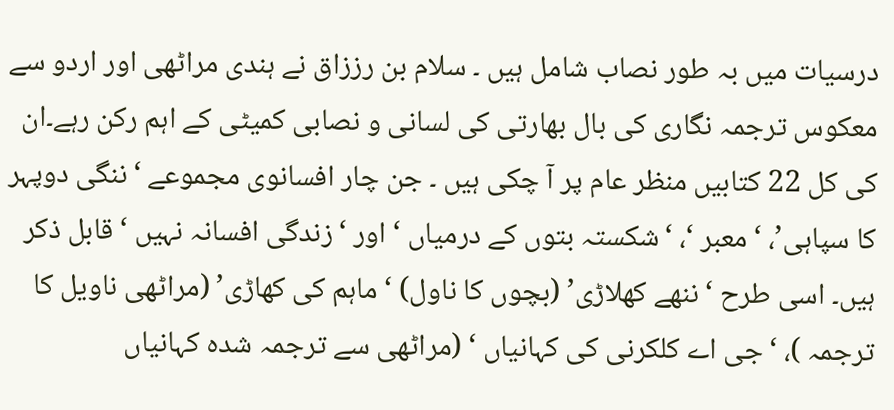درسیات میں بہ طور نصاب شامل ہیں ۔ سلام بن رززاق نے ہندی مراٹھی اور اردو سے معکوس ترجمہ نگاری کی بال بھارتی کی لسانی و نصابی کمیٹی کے اہم رکن رہے۔ان کی کل 22 کتابیں منظر عام پر آ چکی ہیں ۔ جن چار افسانوی مجموعے ‘ننگی دوپہر کا سپاہی’، ‘معبر ‘، ‘شکستہ بتوں کے درمیاں ‘ اور ‘زندگی افسانہ نہیں ‘ قابل ذکر ہیں۔ اسی طرح ‘ ننھے کھلاڑی’ (بچوں کا ناول) ‘ماہم کی کھاڑی’ (مراٹھی ناویل کا ترجمہ )، ‘جی اے کلکرنی کی کہانیاں ‘ (مراٹھی سے ترجمہ شدہ کہانیاں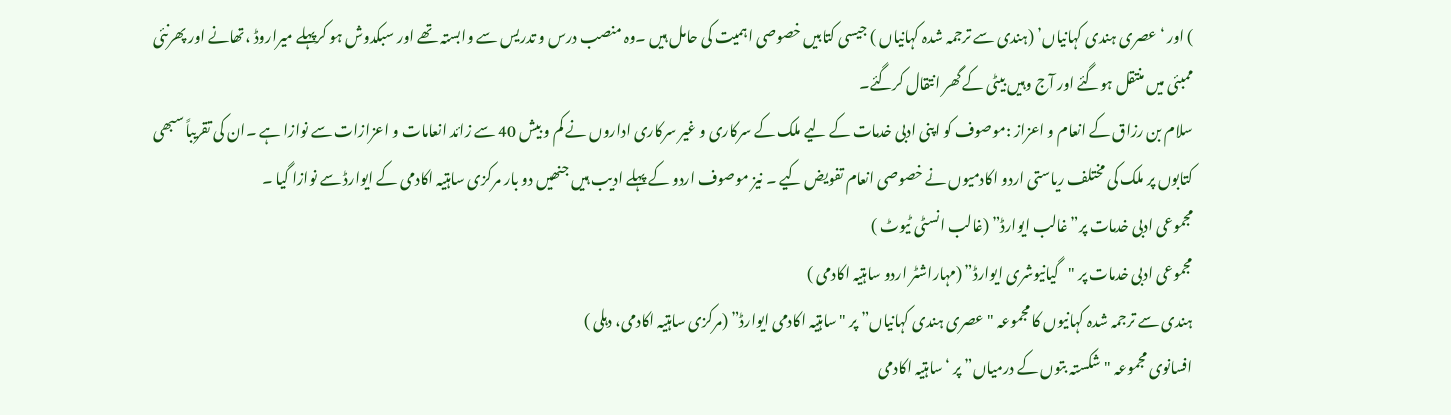) اور ‘عصری ہندی کہانیاں’ (ہندی سے ترجمہ شدہ کہانیاں ) جیسی کتابیں خصوصی اہمیت کی حامل ہیں ۔وہ منصب درس و تدریس سے وابستہ تھے اور سبکدوش ہو کرپہلے میراروڈ ،تھانے اور پھرنئی ممبئی میں منتقل ہوگئے اور آج وہیں بیٹی کے گھر انتقال کرگئے۔
سلام بن رزاق کے انعام و اعزاز :موصوف کو اپنی ادبی خدمات کے لیے ملک کے سرکاری و غیر سرکاری اداروں نے کم و بیش 40 سے زائد انعامات و اعزازات سے نوازا ہے ۔ان کی تقریباً سبھی کتابوں پر ملک کی مختلف ریاستی اردو اکادمیوں نے خصوصی انعام تفویض کیے ۔ نیز موصوف اردو کے پہلے ادیب ہیں جنھیں دو بار مرکزی ساہتیہ اکادمی کے ایوارڈ سے نوازا گیا ۔
مجموعی ادبی خدمات پر” غالب ایوارڈ” (غالب انسٹی ٹیوٹ )
مجموعی ادبی خدمات پر "گیانیوشری ایوارڈ” (مہاراشٹر اردو ساہتیہ اکادمی )
ہندی سے ترجمہ شدہ کہانیوں کا مجموعہ "عصری ہندی کہانیاں” پر "ساہتیہ اکادمی ایوارڈ” (مرکزی ساہتیہ اکادمی، دہلی )
افسانوی مجموعہ "شکستہ بتوں کے درمیاں” پر ‘ساہتیہ اکادمی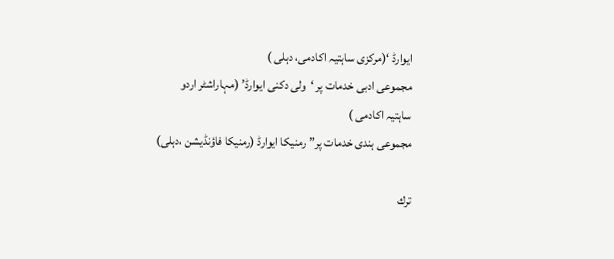ایوارڈ ‘(مرکزی ساہتیہ اکادمی، دہلی )
مجموعی ادبی خدمات پر ‘ولی دکنی ایوارڈ’ (مہاراشٹر اردو ساہتیہ اکادمی )
مجموعی ہندی خدمات پر” رمنیکا ایوارڈ (رمنیکا فاؤنڈیشن ،دہلی)

ترك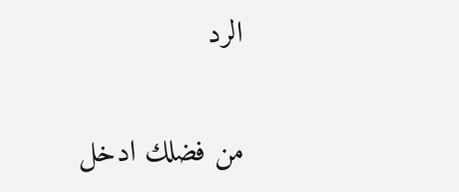الرد

من فضلك ادخل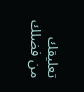تعليقك
من فضلك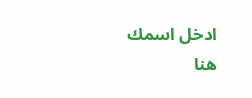ادخل اسمك هنا